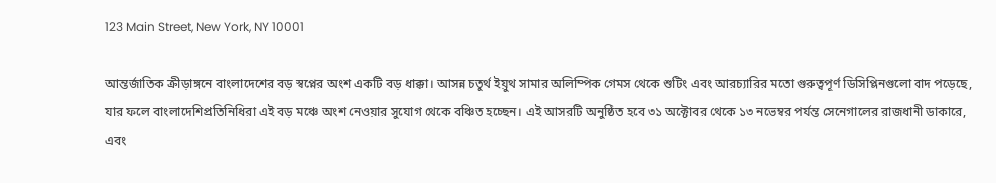123 Main Street, New York, NY 10001

আন্তর্জাতিক ক্রীড়াঙ্গনে বাংলাদেশের বড় স্বপ্নের অংশ একটি বড় ধাক্কা। আসন্ন চতুর্থ ইয়ুথ সামার অলিম্পিক গেমস থেকে শুটিং এবং আরচ্যারির মতো গুরুত্বপূর্ণ ডিসিপ্লিনগুলো বাদ পড়েছে, যার ফলে বাংলাদেশিপ্রতিনিধিরা এই বড় মঞ্চে অংশ নেওয়ার সুযোগ থেকে বঞ্চিত হচ্ছেন। এই আসরটি অনুষ্ঠিত হবে ৩১ অক্টোবর থেকে ১৩ নভেম্বর পর্যন্ত সেনেগালের রাজধানী ডাকারে, এবং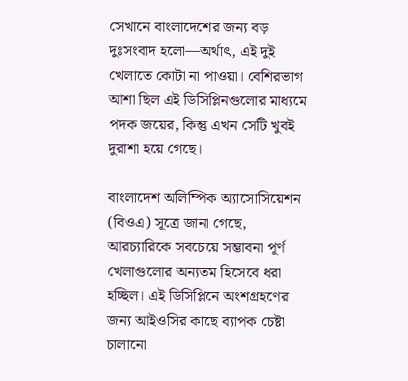সেখানে বাংলাদেশের জন্য বড় দুঃসংবাদ হলো—অর্থাৎ, এই দুই খেলাতে কোটা না পাওয়া। বেশিরভাগ আশা ছিল এই ডিসিপ্লিনগুলোর মাধ্যমে পদক জয়ের, কিন্তু এখন সেটি খুবই দুরাশা হয়ে গেছে।

বাংলাদেশ অলিম্পিক অ্যাসোসিয়েশন (বিওএ) সূত্রে জানা গেছে, আরচ্যারিকে সবচেয়ে সম্ভাবনা পূর্ণ খেলাগুলোর অন্যতম হিসেবে ধরা হচ্ছিল। এই ডিসিপ্লিনে অংশগ্রহণের জন্য আইওসির কাছে ব্যাপক চেষ্টা চালানো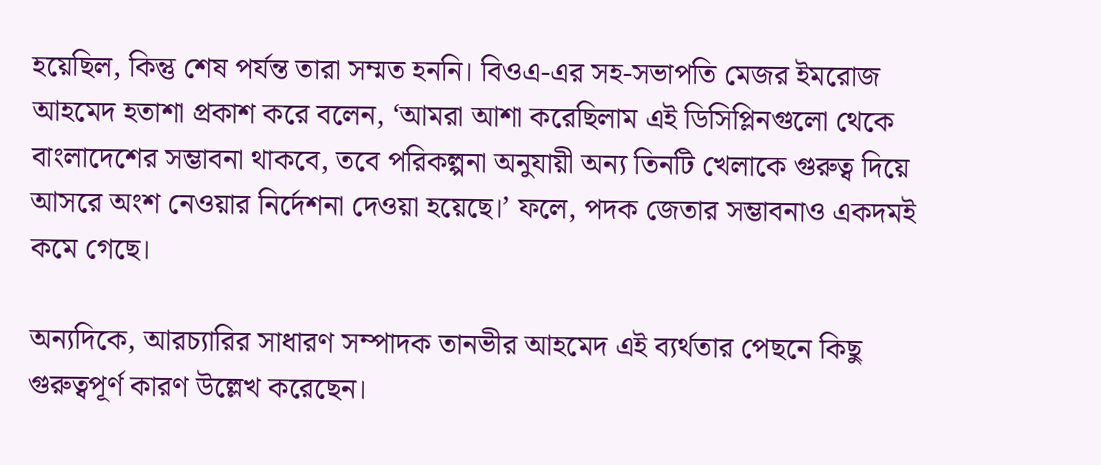হয়েছিল, কিন্তু শেষ পর্যন্ত তারা সম্মত হননি। বিওএ-এর সহ-সভাপতি মেজর ইমরোজ আহমেদ হতাশা প্রকাশ করে বলেন, ‘আমরা আশা করেছিলাম এই ডিসিপ্লিনগুলো থেকে বাংলাদেশের সম্ভাবনা থাকবে, তবে পরিকল্পনা অনুযায়ী অন্য তিনটি খেলাকে গুরুত্ব দিয়ে আসরে অংশ নেওয়ার নির্দেশনা দেওয়া হয়েছে।’ ফলে, পদক জেতার সম্ভাবনাও একদমই কমে গেছে।

অন্যদিকে, আরচ্যারির সাধারণ সম্পাদক তানভীর আহমেদ এই ব্যর্থতার পেছনে কিছু গুরুত্বপূর্ণ কারণ উল্লেখ করেছেন।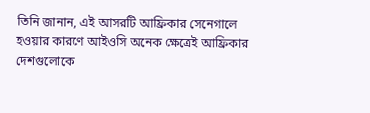তিনি জানান, এই আসরটি আফ্রিকার সেনেগালে হওয়ার কারণে আইওসি অনেক ক্ষেত্রেই আফ্রিকার দেশগুলোকে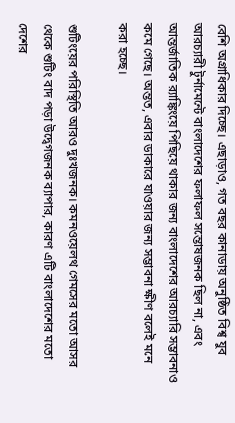বেশি অগ্রাধিকার দিচ্ছে। এছাড়াও, গত বছর কানাডায় অনুষ্ঠিত বিশ্ব যুব আরচ্যারী টুর্নামেন্টে বাংলাদেশের ফলাফল সন্তোষজনক ছিল না, এবং আন্তর্জাতিক র‍্যাঙ্কিংয়ে পিছিয়ে থাকার জন্য বাংলাদেশের আরচ্যারি সম্ভাবনাও কমে গেছে। অন্তত, এবার ডাকারে যাওয়ার জন্য সম্ভাবনা ক্ষীণ বলেই মনে করা হচ্ছে।

শুটিংয়ের পরিস্থিতি আরও দুঃখজনক। কমনওয়েলথ গেমসের মতো আসর থেকে শুটিং বাদ পড়া উদ্বেগজনক ব্যাপার, কারণ এটি বাংলাদেশের মতো দেশের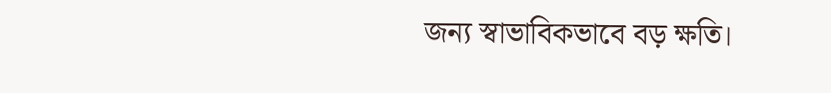জন্য স্বাভাবিকভাবে বড় ক্ষতি।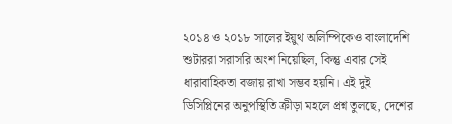২০১৪ ও ২০১৮ সালের ইয়ুথ অলিম্পিকেও বাংলাদেশি শুটাররা সরাসরি অংশ নিয়েছিল, কিন্তু এবার সেই ধারাবাহিকতা বজায় রাখা সম্ভব হয়নি। এই দুই ডিসিপ্লিনের অনুপস্থিতি ক্রীড়া মহলে প্রশ্ন তুলছে, দেশের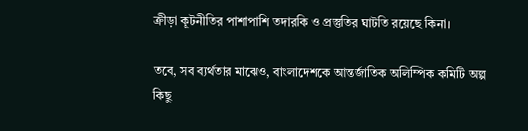ক্রীড়া কূটনীতির পাশাপাশি তদারকি ও প্রস্তুতির ঘাটতি রয়েছে কিনা।

তবে, সব ব্যর্থতার মাঝেও, বাংলাদেশকে আন্তর্জাতিক অলিম্পিক কমিটি অল্প কিছু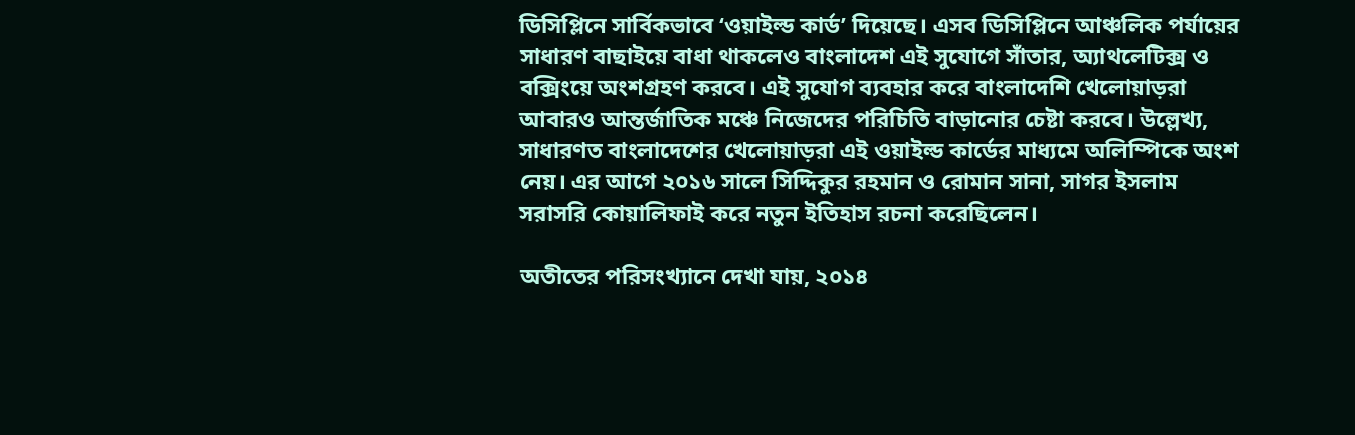ডিসিপ্লিনে সার্বিকভাবে ‘ওয়াইল্ড কার্ড’ দিয়েছে। এসব ডিসিপ্লিনে আঞ্চলিক পর্যায়ের সাধারণ বাছাইয়ে বাধা থাকলেও বাংলাদেশ এই সুযোগে সাঁতার, অ্যাথলেটিক্স ও বক্সিংয়ে অংশগ্রহণ করবে। এই সুযোগ ব্যবহার করে বাংলাদেশি খেলোয়াড়রা আবারও আন্তর্জাতিক মঞ্চে নিজেদের পরিচিতি বাড়ানোর চেষ্টা করবে। উল্লেখ্য, সাধারণত বাংলাদেশের খেলোয়াড়রা এই ওয়াইল্ড কার্ডের মাধ্যমে অলিম্পিকে অংশ নেয়। এর আগে ২০১৬ সালে সিদ্দিকুর রহমান ও রোমান সানা, সাগর ইসলাম সরাসরি কোয়ালিফাই করে নতুন ইতিহাস রচনা করেছিলেন।

অতীতের পরিসংখ্যানে দেখা যায়, ২০১৪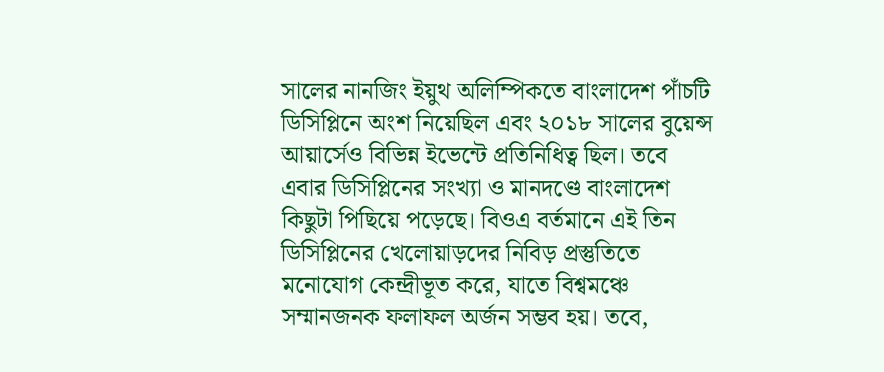সালের নানজিং ইয়ুথ অলিম্পিকতে বাংলাদেশ পাঁচটি ডিসিপ্লিনে অংশ নিয়েছিল এবং ২০১৮ সালের বুয়েন্স আয়ার্সেও বিভিন্ন ইভেন্টে প্রতিনিধিত্ব ছিল। তবে এবার ডিসিপ্লিনের সংখ্যা ও মানদণ্ডে বাংলাদেশ কিছুটা পিছিয়ে পড়েছে। বিওএ বর্তমানে এই তিন ডিসিপ্লিনের খেলোয়াড়দের নিবিড় প্রস্তুতিতে মনোযোগ কেন্দ্রীভূত করে, যাতে বিশ্বমঞ্চে সম্মানজনক ফলাফল অর্জন সম্ভব হয়। তবে,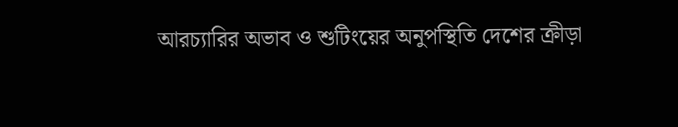আরচ্যারির অভাব ও শুটিংয়ের অনুপস্থিতি দেশের ক্রীড়া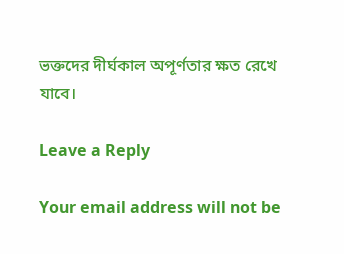ভক্তদের দীর্ঘকাল অপূর্ণতার ক্ষত রেখে যাবে।

Leave a Reply

Your email address will not be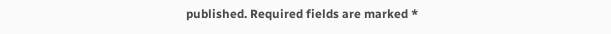published. Required fields are marked *